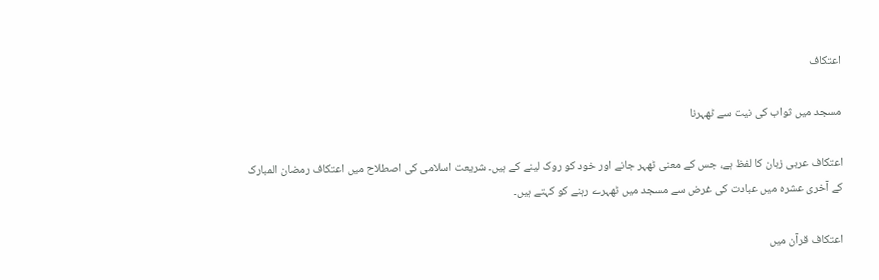اعتکاف

مسجد میں ثواب کی نیت سے ٹھہرنا

اعتکاف عربی زبان کا لفظ ہے، جس کے معنی ٹھہر جانے اور خود کو روک لینے کے ہیں۔ شریعت اسلامی کی اصطلاح میں اعتکاف رمضان المبارک کے آخری عشرہ میں عبادت کی غرض سے مسجد میں ٹھہرے رہنے کو کہتے ہیں۔

اعتکاف قرآن میں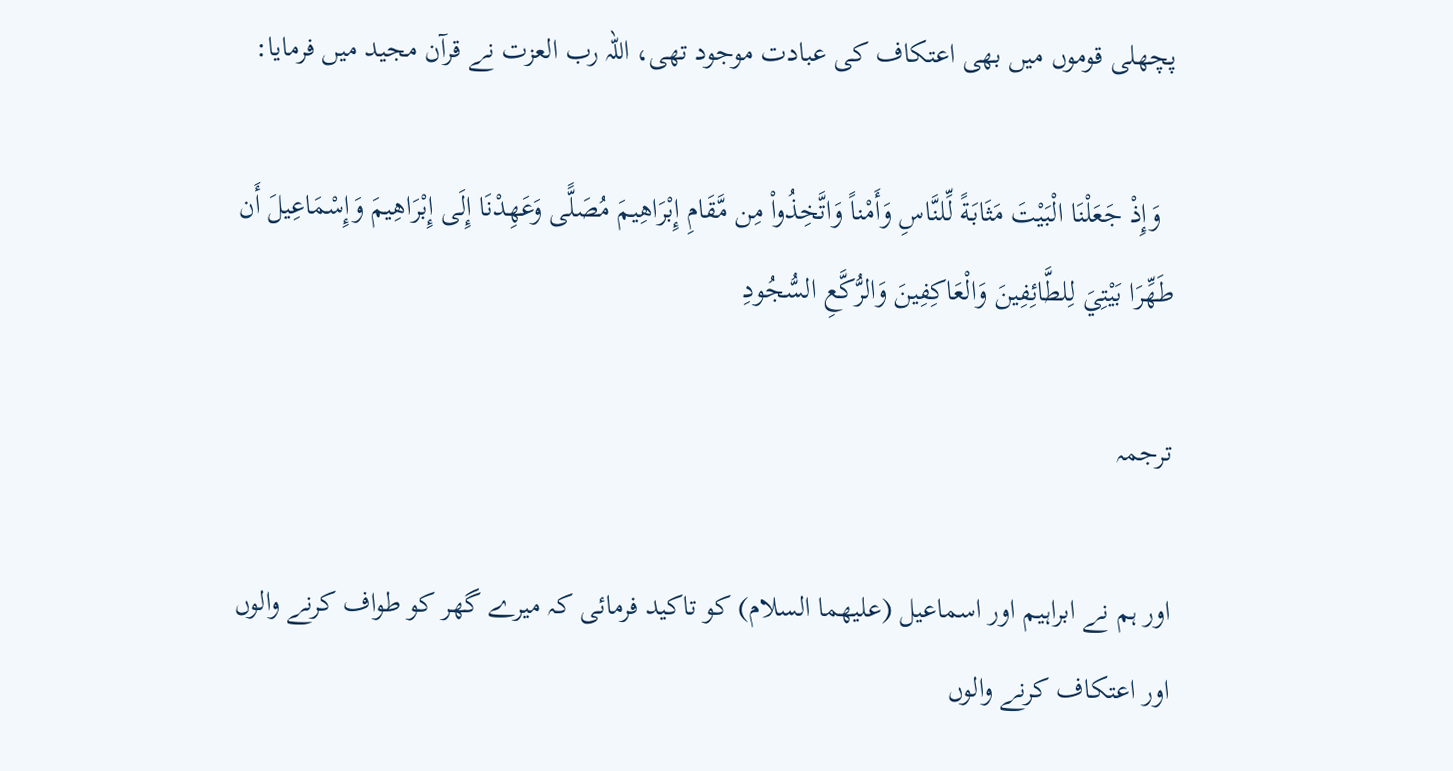پچھلی قوموں میں بھی اعتکاف کی عبادت موجود تھی، اللہ رب العزت نے قرآن مجید میں فرمایا:

  وَإِذْ جَعَلْنَا الْبَيْتَ مَثَابَةً لِّلنَّاسِ وَأَمْناً وَاتَّخِذُواْ مِن مَّقَامِ إِبْرَاهِيمَ مُصَلًّى وَعَهِدْنَا إِلَى إِبْرَاهِيمَ وَإِسْمَاعِيلَ أَن طَهِّرَا بَيْتِيَ لِلطَّائِفِينَ وَالْعَاكِفِينَ وَالرُّكَّعِ السُّجُودِ

ترجمہ

اور ہم نے ابراہیم اور اسماعیل (علیھما السلام) کو تاکید فرمائی کہ میرے گھر کو طواف کرنے والوں اور اعتکاف کرنے والوں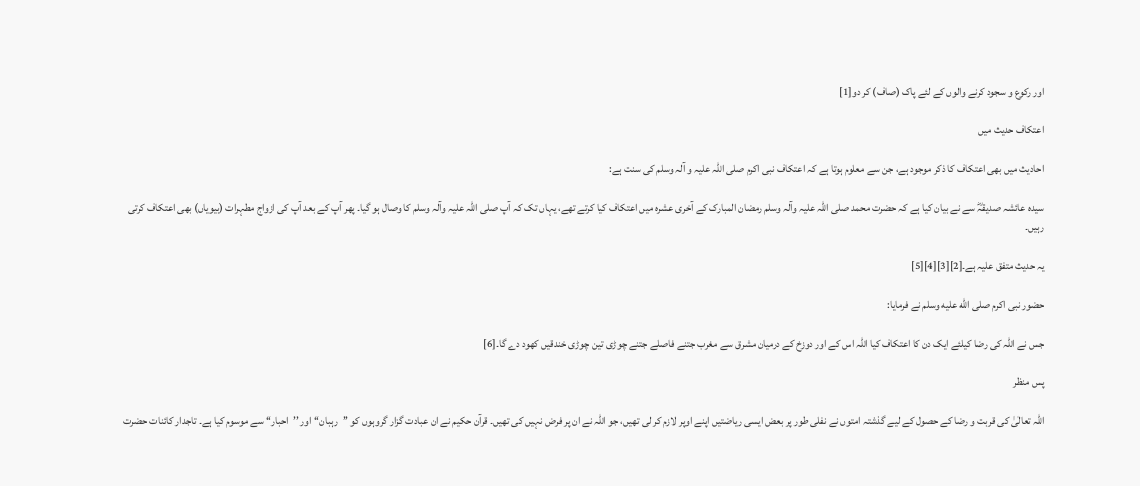اور رکوع و سجود کرنے والوں کے لئے پاک (صاف) کر دو[1]

اعتکاف حدیث میں

احادیث میں بھی اعتکاف کا ذکر موجود ہے، جن سے معلوم ہوتا ہے کہ اعتکاف نبی اکرم صلی اللہ علیہ و آلہ وسلم کی سنت ہے:

سیدہ عائشہ صدیقہؓ سے نے بیان کیا ہے کہ حضرت محمد صلی اللہ علیہ وآلہ وسلم رمضان المبارک کے آخری عشرہ میں اعتکاف کیا کرتے تھے، یہاں تک کہ آپ صلی اللہ علیہ وآلہ وسلم کا وصال ہو گیا۔ پھر آپ کے بعد آپ کی ازواج مطہرات (بیویاں) بھی اعتکاف کرتی رہیں۔

یہ حدیث متفق علیہ ہے۔[2][3][4][5]

حضور نبی اکرم صلى الله عليه وسلم نے فرمایا:

جس نے اللہ کی رضا کیلئے ایک دن کا اعتکاف کیا اللہ اس کے اور دوزخ کے درمیان مشرق سے مغرب جتنے فاصلے جتنے چوڑی تین چوڑی خندقیں کھود دے گا۔[6]

پس منظر

اللہ تعالٰیٰ کی قربت و رضا کے حصول کے لیے گذشتہ امتوں نے نفلی طور پر بعض ایسی ریاضتیں اپنے اوپر لازم کر لی تھیں، جو اللہ نے ان پر فرض نہیں کی تھیں۔ قرآن حکیم نے ان عبادت گزار گروہوں کو ’’رہبان‘‘ اور ’’احبار‘‘ سے موسوم کیا ہے۔ تاجدار کائنات حضرت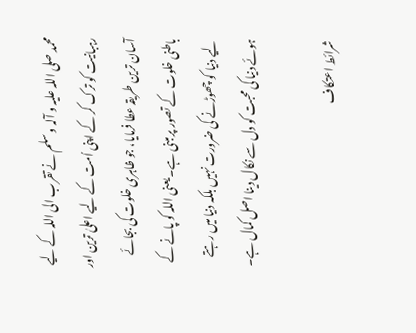محمد صلی اللہ علیہ و آلہ و سلم نے تقرب الی اللہ کے لیے رہبانیت کو ترک کر کے اپنی اُمت کے لیے اعلیٰ ترین اور آسان ترین طریقہ عطا فرمایا، جو ظاہری خلوت کی بجائے باطنی خلوت کے تصور پر مبنی ہے۔ یعنی اللہ کو پانے کے لیے دنیا کو چھوڑنے کی ضرورت نہیں بلکہ دنیا میں رہتے ہوئے دنیا کی محبت کو دل سے نکال دینا اصل کمال ہے۔

شرائط اعتکاف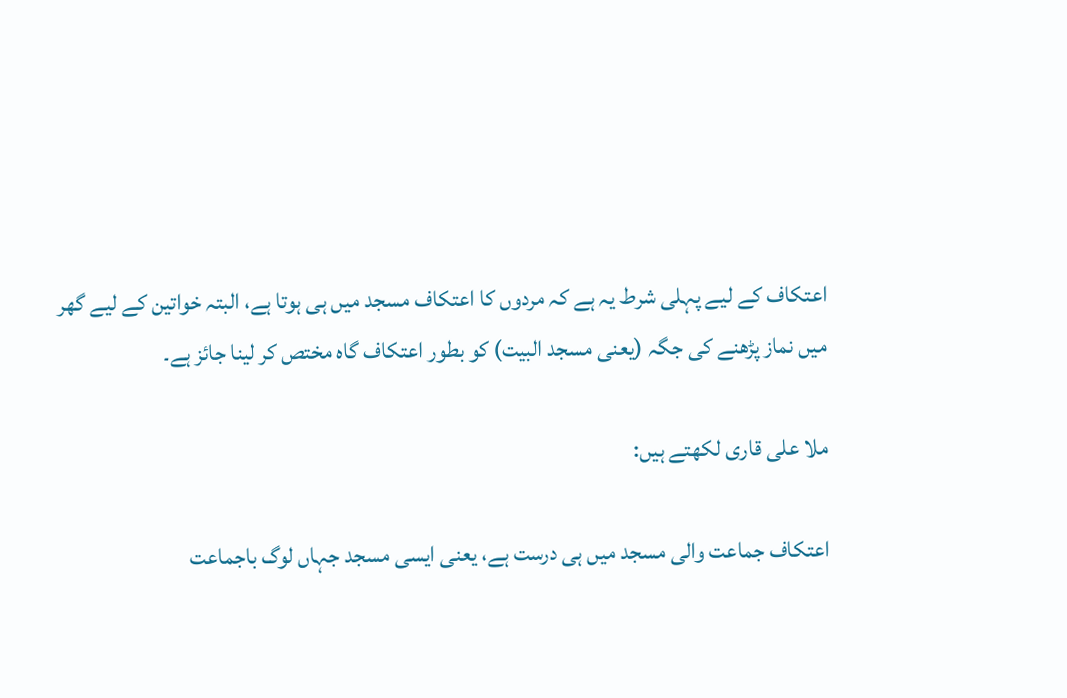اعتکاف کے لیے پہلی شرط یہ ہے کہ مردوں کا اعتکاف مسجد میں ہی ہوتا ہے، البتہ خواتین کے لیے گھر میں نماز پڑھنے کی جگہ (یعنی مسجد البیت) کو بطور اعتکاف گاہ مختص کر لینا جائز ہے۔

ملا علی قاری لکھتے ہیں:

اعتکاف جماعت والی مسجد میں ہی درست ہے، یعنی ایسی مسجد جہاں لوگ باجماعت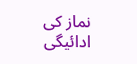نماز کی ادائیگی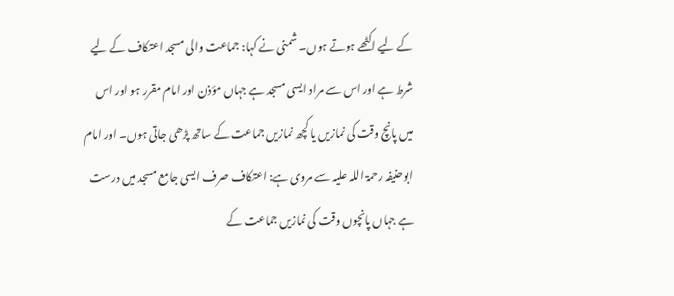کے لیے اکٹھے ہوتے ہوں۔ شمنی نے کہا: جماعت والی مسجد اعتکاف کے لیے شرط ہے اور اس سے مراد ایسی مسجد ہے جہاں مؤذن اور امام مقرر ہو اور اس میں پانچ وقت کی نمازیں یا کچھ نمازیں جماعت کے ساتھ پڑھی جاتی ہوں۔ اور امام ابوحنیفہ رحمۃ اللہ علیہ سے مروی ہے: اعتکاف صرف ایسی جامع مسجد میں درست ہے جہاں پانچوں وقت کی نمازیں جماعت کے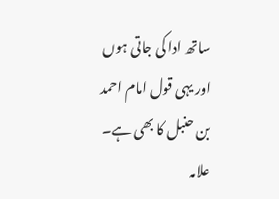ساتھ ادا کی جاتی ہوں اور یہی قول امام احمد بن حنبل کا بھی ہے۔ علامہ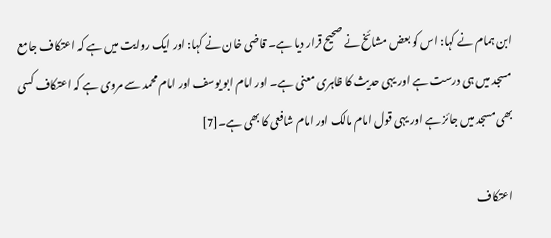ابن ہمام نے کہا: اس کو بعض مشائخ نے صحیح قرار دیا ہے۔ قاضی خان نے کہا: اور ایک روایت میں ہے کہ اعتکاف جامع مسجد میں ہی درست ہے اور یہی حدیث کا ظاہری معنی ہے۔ اور امام ابو یوسف اور امام محمد سے مروی ہے کہ اعتکاف کسی بھی مسجد میں جائز ہے اور یہی قول امام مالک اور امام شافعی کا بھی ہے۔[7]

اعتکاف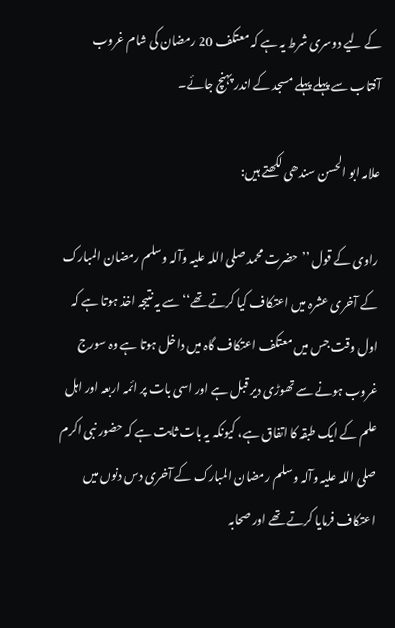کے لیے دوسری شرط یہ ہے کہ معتکف 20 رمضان کی شام غروب آفتاب سے پہلے پہلے مسجد کے اندر پہنچ جائے۔

علامہ ابو الحسن سندھی لکھتے ہیں:

راوی کے قول ’’حضرت محمد صلی اللہ علیہ وآلہ وسلم رمضان المبارک کے آخری عشرہ میں اعتکاف کیا کرتے تھے‘‘ سے یہ نتیجہ اخذ ہوتا ہے کہ اول وقت جس میں معتکف اعتکاف گاہ میں داخل ہوتا ہے وہ سورج غروب ہونے سے تھوڑی دیر قبل ہے اور اسی بات پر ائمہ اربعہ اور اہل علم کے ایک طبقہ کا اتفاق ہے، کیونکہ یہ بات ثابت ہے کہ حضور نبی اکرم صلی اللہ علیہ وآلہ وسلم رمضان المبارک کے آخری دس دنوں میں اعتکاف فرمایا کرتے تھے اور صحابہ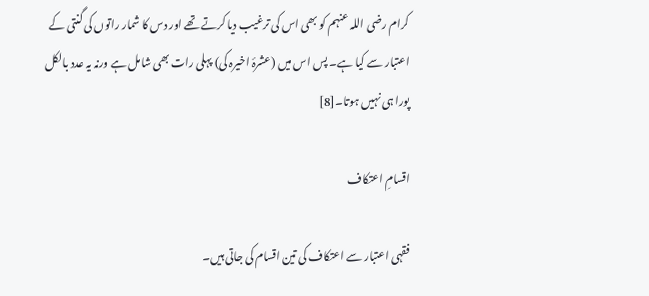کرام رضی اللہ عنہم کو بھی اس کی ترغیب دیا کرتے تھے اور دس کا شمار راتوں کی گنتی کے اعتبار سے کیا ہے۔ پس اس میں (عشرۂ اخیرہ کی) پہلی رات بھی شامل ہے ورنہ یہ عدد بالکل پورا ہی نہیں ہوتا۔[8]

اقسامِ اعتکاف

فقہی اعتبار سے اعتکاف کی تین اقسام کی جاتی ہیں۔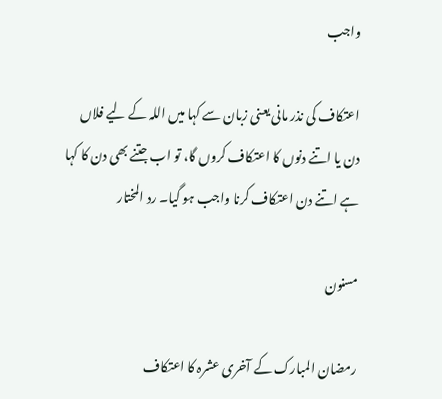واجب

اعتکاف کی نذر مانی یعنی زبان سے کہا میں اللہ کے لیے فلاں دن یا اتنے دنوں کا اعتکاف کروں گا، تو اب جتنے بھی دن کا کہا ہے اتنے دن اعتکاف کرنا واجب ہو گیا۔ رد المختار

مسنون

رمضان المبارک کے آخری عشرہ کا اعتکاف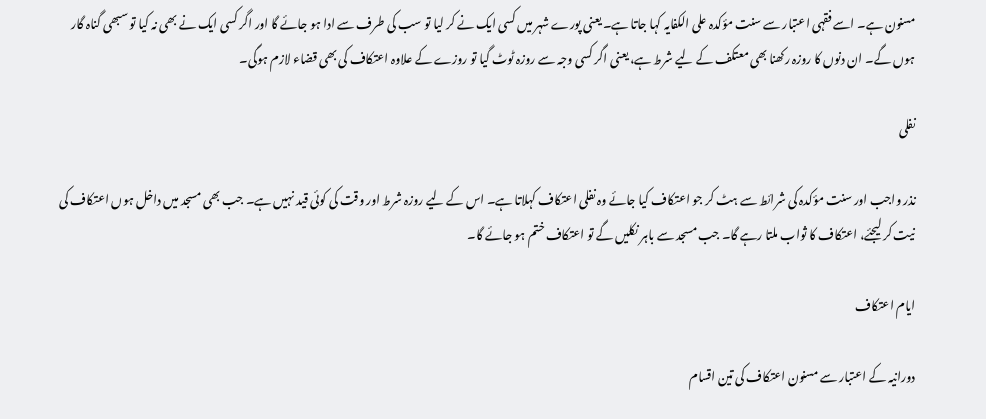مسنون ہے۔ اسے فقہی اعتبار سے سنت مؤکدہ علی الکفایہ کہا جاتا ہے۔ یعنی پورے شہر میں کسی ایک نے کر لیا تو سب کی طرف سے ادا ہو جائے گا اور اگر کسی ایک نے بھی نہ کیا تو سبھی گناہ گار ہوں گے۔ ان دنوں کا روزہ رکھنا بھی معتکف کے لیے شرط ہے، یعنی اگر کسی وجہ سے روزہ ٹوٹ گیا تو روزے کے علاوہ اعتکاف کی بھی قضاء لازم ہوگی۔

نفلی

نذر واجب اور سنت مؤکدہ کی شرائط سے ہٹ کر جو اعتکاف کیا جائے وہ نفلی اعتکاف کہلاتا ہے۔ اس کے لیے روزہ شرط اور وقت کی کوئی قید نہیں ہے۔ جب بھی مسجد میں داخل ہوں اعتکاف کی نیت کر لیجئے، اعتکاف کا ثواب ملتا رہے گا۔ جب مسجد سے باہر نکلیں گے تو اعتکاف ختم ہو جائے گا۔

ایام اعتکاف

دورانیہ کے اعتبار سے مسنون اعتکاف کی تین اقسام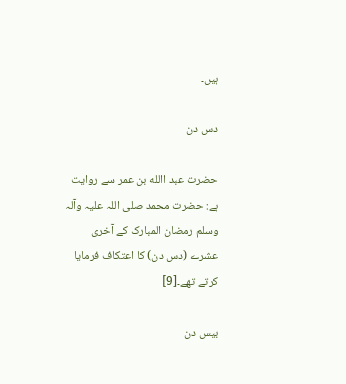ہیں۔

دس دن

حضرت عبد االله بن عمر سے روایت ہے: حضرت محمد صلی اللہ علیہ وآلہ وسلم رمضان المبارک کے آخری عشرے (دس دن) کا اعتکاف فرمایا کرتے تھے۔[9]

بیس دن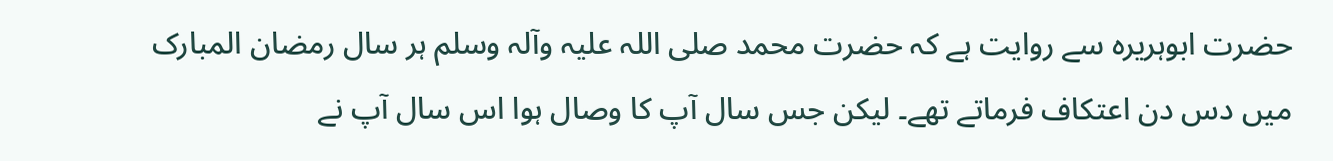حضرت ابوہریرہ سے روایت ہے کہ حضرت محمد صلی اللہ علیہ وآلہ وسلم ہر سال رمضان المبارک میں دس دن اعتکاف فرماتے تھے۔ لیکن جس سال آپ کا وصال ہوا اس سال آپ نے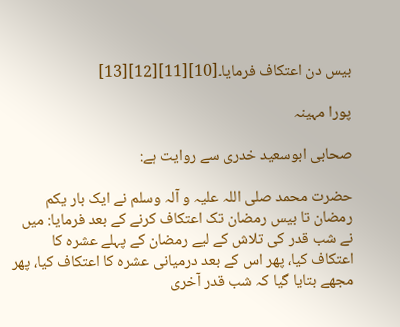بیس دن اعتکاف فرمایا۔[10][11][12][13]

پورا مہینہ

صحابی ابوسعید خدری سے روایت ہے:

حضرت محمد صلی اللہ علیہ و آلہ وسلم نے ایک بار یکم رمضان تا بیس رمضان تک اعتکاف کرنے کے بعد فرمایا: میں نے شب قدر کی تلاش کے لیے رمضان کے پہلے عشرہ کا اعتکاف کیا، پھر اس کے بعد درمیانی عشرہ کا اعتکاف کیا، پھر مجھے بتایا گيا کہ شب قدر آخری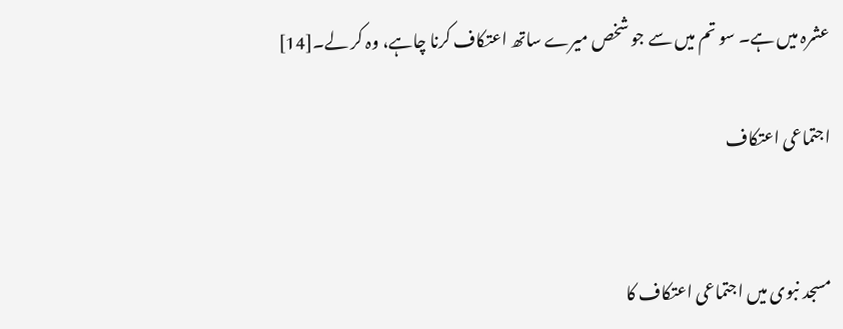عشرہ میں ہے۔ سو تم میں سے جو شخص میرے ساتھ اعتکاف کرنا چاہے، وہ کر لے۔[14]

اجتماعی اعتکاف


مسجد نبوی میں اجتماعی اعتکاف کا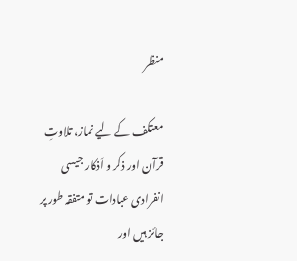منظر

معتکف کے لیے نماز، تلاوتِ قرآن اور ذکر و اَذکار جیسی انفرادی عبادات تو متفقہ طور پر جائز ہیں اور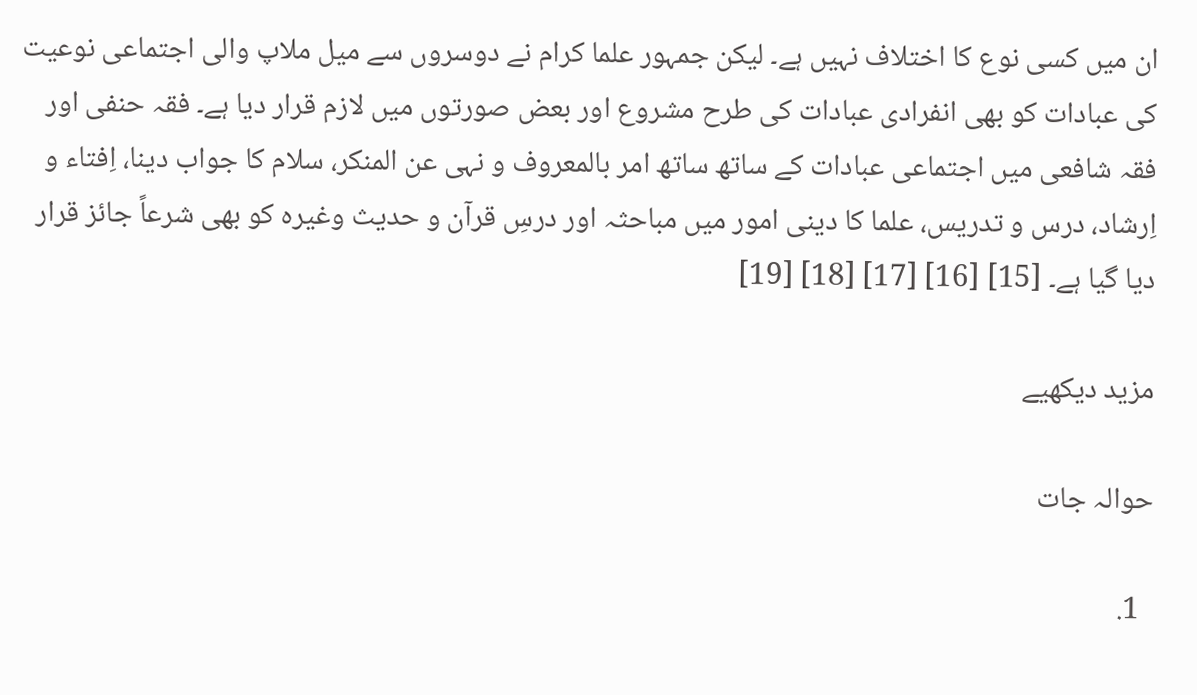ان میں کسی نوع کا اختلاف نہیں ہے۔ لیکن جمہور علما کرام نے دوسروں سے میل ملاپ والی اجتماعی نوعیت کی عبادات کو بھی انفرادی عبادات کی طرح مشروع اور بعض صورتوں میں لازم قرار دیا ہے۔ فقہ حنفی اور فقہ شافعی میں اجتماعی عبادات کے ساتھ ساتھ امر بالمعروف و نہی عن المنکر، سلام کا جواب دینا، اِفتاء و اِرشاد، درس و تدریس، علما کا دینی امور میں مباحثہ اور درسِ قرآن و حدیث وغیرہ کو بھی شرعاً جائز قرار دیا گیا ہے۔ [15] [16] [17] [18] [19]

مزید دیکھیے

حوالہ جات

  1.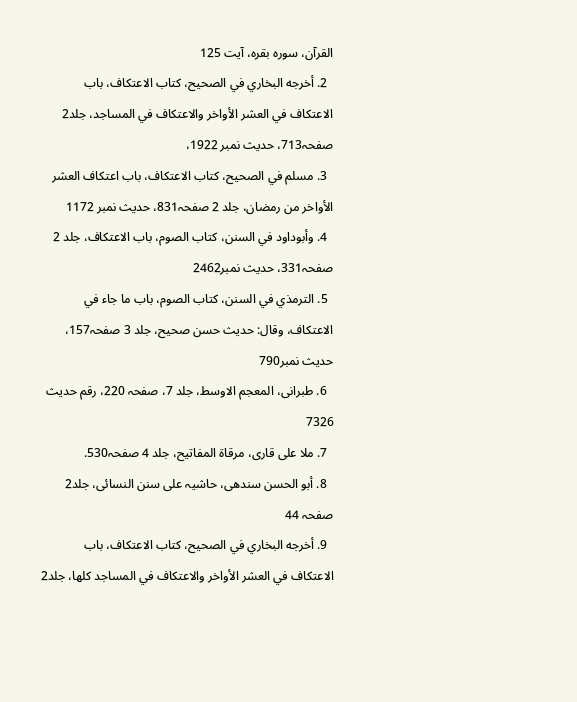القرآن، سورہ بقرہ، آیت 125
  2. أخرجه البخاري في الصحيح، کتاب الاعتکاف، باب الاعتکاف في العشر الأواخر والاعتکاف في المساجد، جلد2 صفحہ713، حدیث نمبر 1922،
  3. مسلم في الصحيح، کتاب الاعتکاف، باب اعتکاف العشر الأواخر من رمضان، جلد 2 صفحہ831، حدیث نمبر 1172
  4. وأبوداود في السنن، کتاب الصوم، باب الاعتکاف، جلد 2 صفحہ331، حدیث نمبر2462
  5. الترمذي في السنن، کتاب الصوم، باب ما جاء في الاعتکاف، وقال: حديث حسن صحيح، جلد 3 صفحہ157، حدیث نمبر790
  6. طبرانی، المعجم الاوسط، جلد 7، صفحہ 220، رقم حدیث 7326
  7. ملا علی قاری، مرقاة المفاتيح، جلد 4 صفحہ530.
  8. أبو الحسن سندھی، حاشيہ علی سنن النسائی، جلد2 صفحہ 44
  9. أخرجه البخاري في الصحيح، کتاب الاعتکاف، باب الاعتکاف في العشر الأواخر والاعتکاف في المساجد کلها، جلد2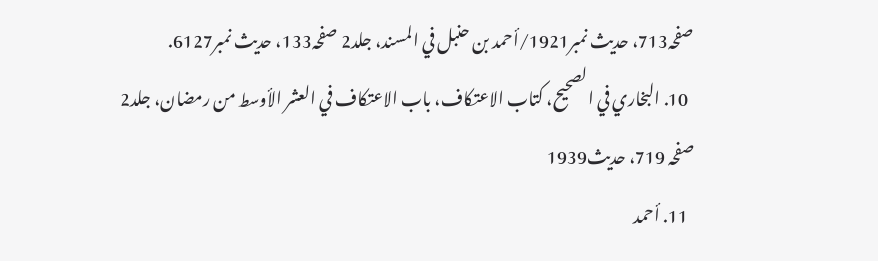صفحہ713، حدیث نمبر1921/أحمد بن حنبل في المسند، جلد2 صفحہ133، حدیث نمبر6127.
  10. البخاري في الصحيح، کتاب الاعتکاف، باب الاعتکاف في العشر الأوسط من رمضان، جلد2 صفحہ 719، حدیث1939
  11. أحمد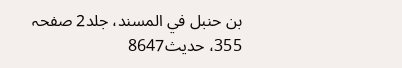بن حنبل في المسند، جلد2 صفحہ 355، حدیث8647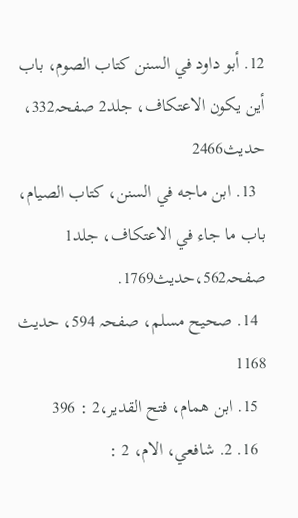12. أبو داود في السنن کتاب الصوم، باب أين يکون الاعتکاف، جلد2 صفحہ332، حدیث2466
  13. ابن ماجه في السنن، کتاب الصيام، باب ما جاء في الاعتکاف، جلد1 صفحہ562،حدیث1769.
  14. صحیح مسلم، صفحہ 594، حدیث 1168
  15. ابن همام، فتح القدير،2 : 396
  16. 2. شافعي، الام، 2 :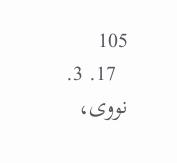105
  17. 3. نووی،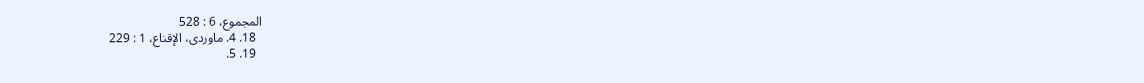المجموع، 6 : 528
  18. 4. ماوردى، الإقناع، 1 : 229
  19. 5.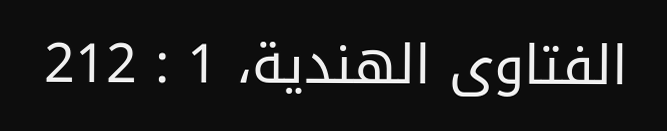الفتاوی الهندية، 1 : 212